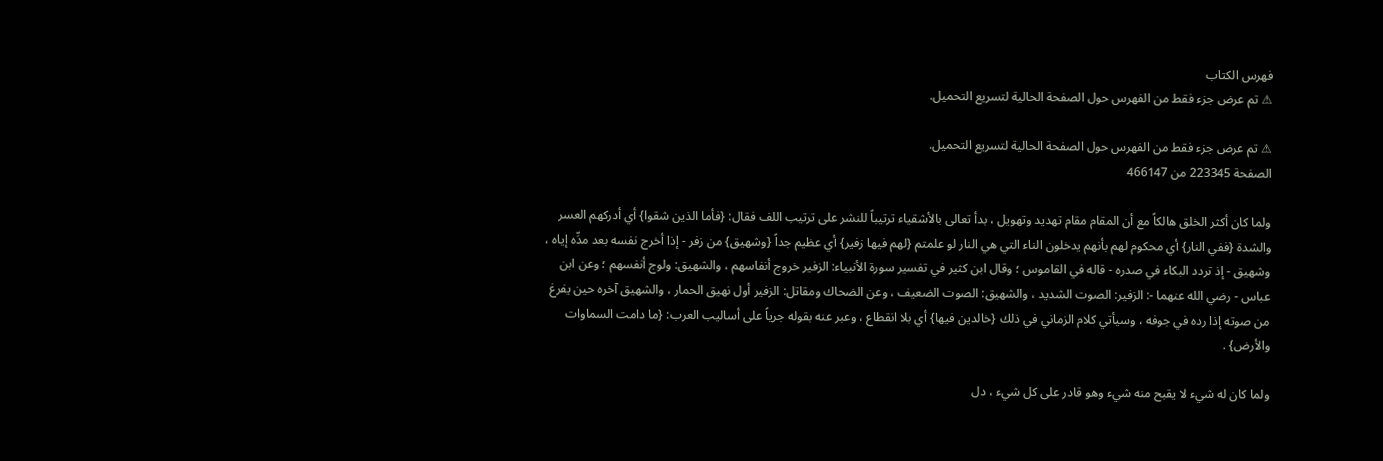فهرس الكتاب
⚠ تم عرض جزء فقط من الفهرس حول الصفحة الحالية لتسريع التحميل.

⚠ تم عرض جزء فقط من الفهرس حول الصفحة الحالية لتسريع التحميل.
الصفحة 223345 من 466147

ولما كان أكثر الخلق هالكاً مع أن المقام مقام تهديد وتهويل ، بدأ تعالى بالأشقياء ترتيباً للنشر على ترتيب اللف فقال: {فأما الذين شقوا} أي أدركهم العسر والشدة {ففي النار} أي محكوم لهم بأنهم يدخلون الناء التي هي النار لو علمتم {لهم فيها زفير} أي عظيم جداً {وشهيق} من زفر - إذا أخرج نفسه بعد مدِّه إياه ، وشهيق - إذ تردد البكاء في صدره - قاله في القاموس ؛ وقال ابن كثير في تفسير سورة الأنبياء: الزفير خروج أنفاسهم ، والشهيق: ولوج أنفسهم ؛ وعن ابن عباس - رضي الله عنهما -: الزفير: الصوت الشديد ، والشهيق: الصوت الضعيف ، وعن الضحاك ومقاتل: الزفير أول نهيق الحمار ، والشهيق آخره حين يفرغ من صوته إذا رده في جوفه ، وسيأتي كلام الزماني في ذلك {خالدين فيها} أي بلا انقطاع ، وعبر عنه بقوله جرياً على أساليب العرب: {ما دامت السماوات والأرض} .

ولما كان له شيء لا يقبح منه شيء وهو قادر على كل شيء ، دل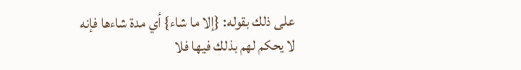على ذلك بقوله: {إلا ما شاء} أي مدة شاءها فإنه لا يحكم لهم بذلك فيها فلا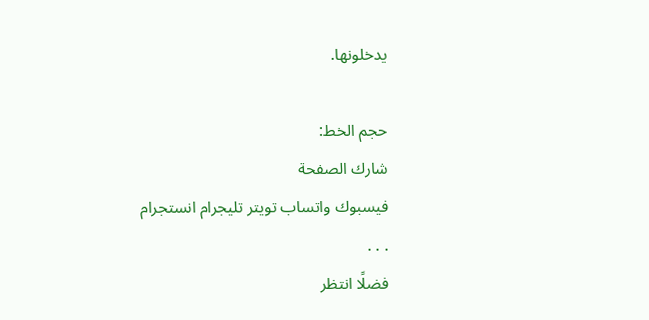يدخلونها.

حجم الخط:
شارك الصفحة
فيسبوك واتساب تويتر تليجرام انستجرام
. . .
فضلًا انتظر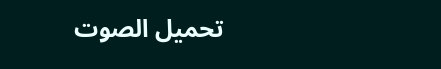تحميل الصوت